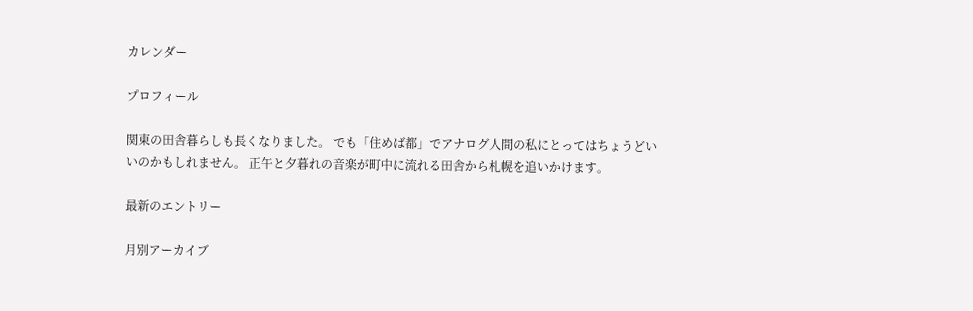カレンダー

プロフィール

関東の田舎暮らしも長くなりました。 でも「住めば都」でアナログ人間の私にとってはちょうどいいのかもしれません。 正午と夕暮れの音楽が町中に流れる田舎から札幌を追いかけます。

最新のエントリー

月別アーカイブ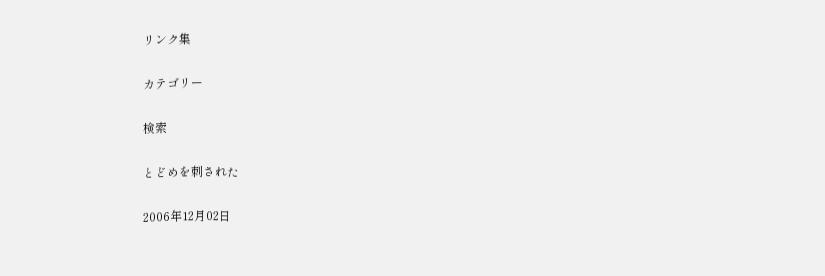リンク集

カテゴリー

検索

とどめを刺された

2006年12月02日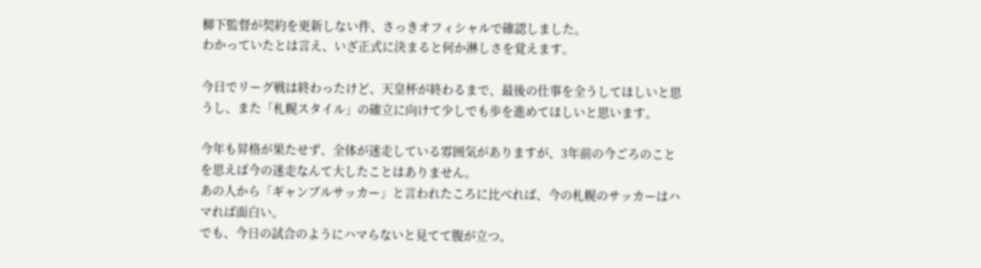柳下監督が契約を更新しない件、さっきオフィシャルで確認しました。
わかっていたとは言え、いざ正式に決まると何か淋しさを覚えます。

今日でリーグ戦は終わったけど、天皇杯が終わるまで、最後の仕事を全うしてほしいと思
うし、また「札幌スタイル」の確立に向けて少しでも歩を進めてほしいと思います。

今年も昇格が果たせず、全体が迷走している雰囲気がありますが、3年前の今ごろのこと
を思えば今の迷走なんて大したことはありません。
あの人から「ギャンブルサッカー」と言われたころに比べれば、今の札幌のサッカーはハ
マれば面白い。
でも、今日の試合のようにハマらないと見てて腹が立つ。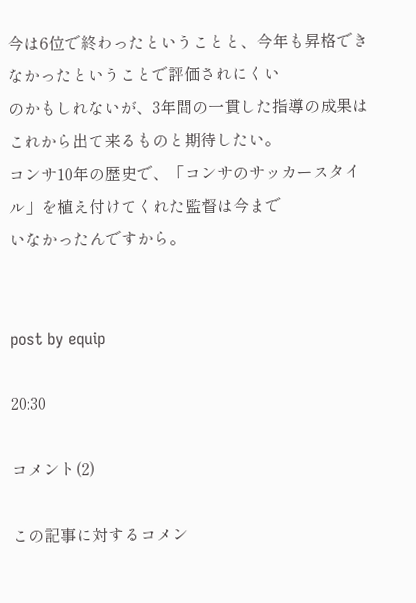今は6位で終わったということと、今年も昇格できなかったということで評価されにくい
のかもしれないが、3年間の一貫した指導の成果はこれから出て来るものと期待したい。
コンサ10年の歴史で、「コンサのサッカースタイル」を植え付けてくれた監督は今まで
いなかったんですから。


post by equip

20:30

コメント(2)

この記事に対するコメン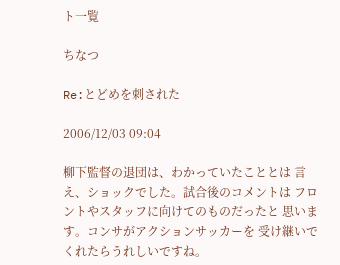ト一覧

ちなつ

Re:とどめを刺された

2006/12/03 09:04

柳下監督の退団は、わかっていたこととは 言え、ショックでした。試合後のコメントは フロントやスタッフに向けてのものだったと 思います。コンサがアクションサッカーを 受け継いでくれたらうれしいですね。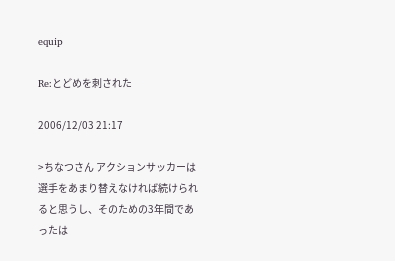equip

Re:とどめを刺された

2006/12/03 21:17

>ちなつさん アクションサッカーは選手をあまり替えなければ続けられると思うし、そのための3年間であったは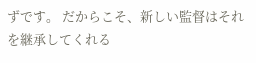ずです。 だからこそ、新しい監督はそれを継承してくれる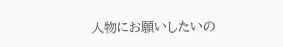人物にお願いしたいの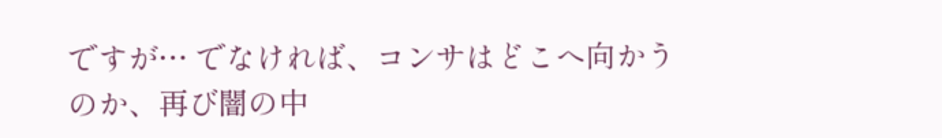ですが… でなければ、コンサはどこへ向かうのか、再び闇の中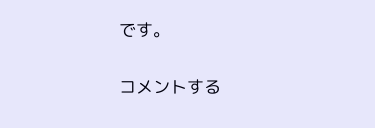です。

コメントする